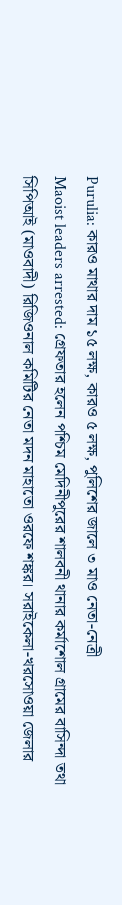Purulia: কারও মাথার দাম ১৫ লক্ষ, কারও ৫ লক্ষ, পুলিশের জালে ৩ মাও নেতা-নেত্রী
Maoist leaders arrested: গ্রেফতার হলেন পশ্চিম মেদিনীপুরের শালবনী থানার কর্মাশোল গ্রামের বাসিন্দা তথা সিপিআই (মাওবাদী) রিজিওনাল কমিটির নেতা মদন মাহাতো ওরফে শঙ্কর। সরাইকেলা-খরসোওয়া জেলার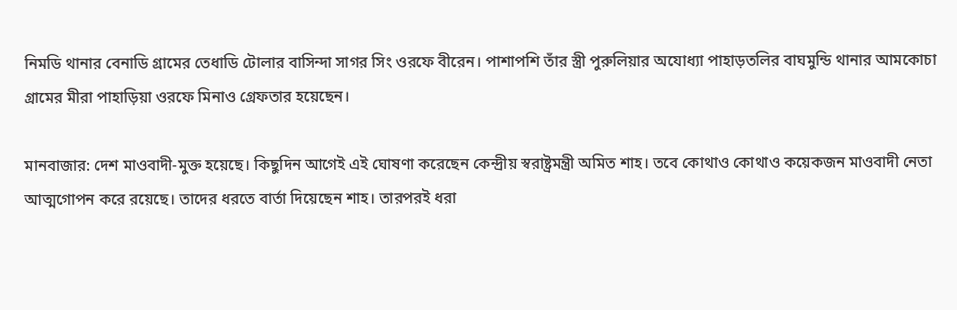নিমডি থানার বেনাডি গ্রামের তেধাডি টোলার বাসিন্দা সাগর সিং ওরফে বীরেন। পাশাপশি তাঁর স্ত্রী পুরুলিয়ার অযোধ্যা পাহাড়তলির বাঘমুন্ডি থানার আমকোচা গ্রামের মীরা পাহাড়িয়া ওরফে মিনাও গ্রেফতার হয়েছেন।

মানবাজার: দেশ মাওবাদী-মুক্ত হয়েছে। কিছুদিন আগেই এই ঘোষণা করেছেন কেন্দ্রীয় স্বরাষ্ট্রমন্ত্রী অমিত শাহ। তবে কোথাও কোথাও কয়েকজন মাওবাদী নেতা আত্মগোপন করে রয়েছে। তাদের ধরতে বার্তা দিয়েছেন শাহ। তারপরই ধরা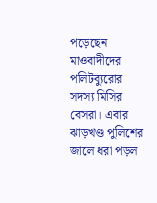পড়েছেন মাওবাদীদের পলিটব্যুরোর সদস্য মিসির বেসরা। এবার ঝাড়খণ্ড পুলিশের জালে ধরা পড়ল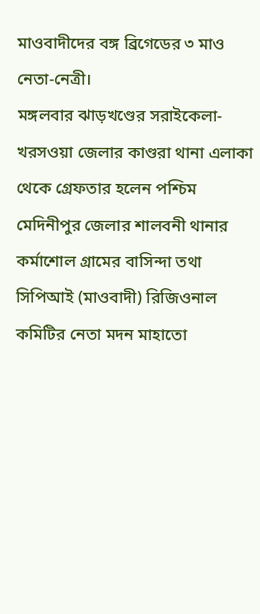মাওবাদীদের বঙ্গ ব্রিগেডের ৩ মাও নেতা-নেত্রী।
মঙ্গলবার ঝাড়খণ্ডের সরাইকেলা- খরসওয়া জেলার কাণ্ডরা থানা এলাকা থেকে গ্রেফতার হলেন পশ্চিম মেদিনীপুর জেলার শালবনী থানার কর্মাশোল গ্রামের বাসিন্দা তথা সিপিআই (মাওবাদী) রিজিওনাল কমিটির নেতা মদন মাহাতো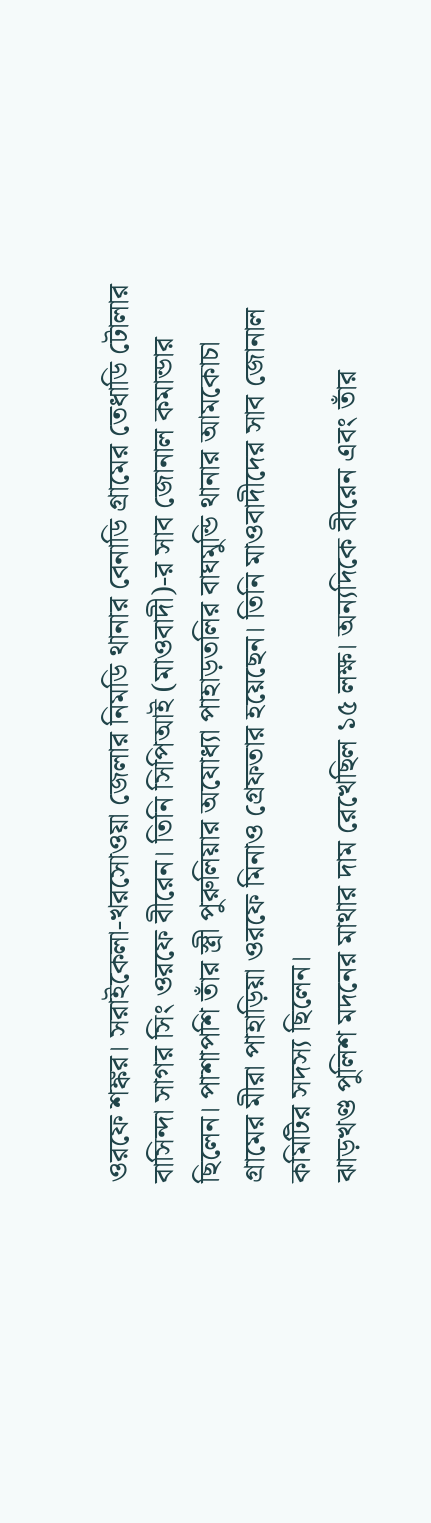ওরফে শঙ্কর। সরাইকেলা-খরসোওয়া জেলার নিমডি থানার বেনাডি গ্রামের তেধাডি টোলার বাসিন্দা সাগর সিং ওরফে বীরেন। তিনি সিপিআই (মাওবাদী)-র সাব জোনাল কমান্ডার ছিলেন। পাশাপশি তাঁর স্ত্রী পুরুলিয়ার অযোধ্যা পাহাড়তলির বাঘমুন্ডি থানার আমকোচা গ্রামের মীরা পাহাড়িয়া ওরফে মিনাও গ্রেফতার হয়েছেন। তিনি মাওবাদীদের সাব জোনাল কমিটির সদস্য ছিলেন।
ঝাড়খণ্ড পুলিশ মদনের মাথার দাম রেখেছিল ১৫ লক্ষ। অন্যদিকে বীরেন এবং তাঁর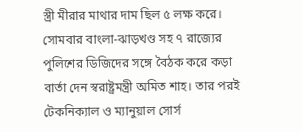স্ত্রী মীরার মাথার দাম ছিল ৫ লক্ষ করে। সোমবার বাংলা-ঝাড়খণ্ড সহ ৭ রাজ্যের পুলিশের ডিজিদের সঙ্গে বৈঠক করে কড়া বার্তা দেন স্বরাষ্ট্রমন্ত্রী অমিত শাহ। তার পরই টেকনিক্যাল ও ম্যানুয়াল সোর্স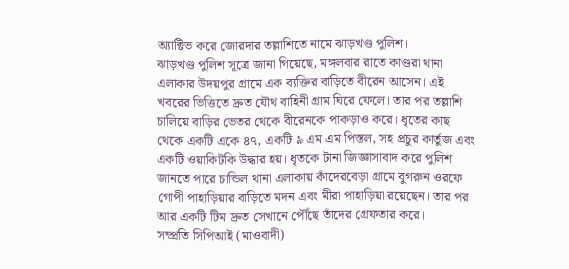অ্যাক্টিভ করে জোরদার তল্লাশিতে নামে ঝাড়খণ্ড পুলিশ।
ঝাড়খণ্ড পুলিশ সূত্রে জানা গিয়েছে, মঙ্গলবার রাতে কাণ্ডরা থানা এলাকার উদয়পুর গ্রামে এক ব্যক্তির বাড়িতে বীরেন আসেন। এই খবরের ভিত্তিতে দ্রুত যৌথ বাহিনী গ্রাম ঘিরে ফেলে। তার পর তল্লাশি চালিয়ে বাড়ির ভেতর থেকে বীরেনকে পাকড়াও করে। ধৃতের কাছ থেকে একটি একে ৪৭, একটি ৯ এম এম পিস্তল, সহ প্রচুর কার্তুজ এবং একটি ওয়াকিটকি উদ্ধার হয়। ধৃতকে টানা জিজ্ঞাসাবাদ করে পুলিশ জানতে পারে চান্ডিল থানা এলাকায় কাঁদেরবেড়া গ্রামে বুগরুন ওরফে গোপী পাহাড়িয়ার বাড়িতে মদন এবং মীরা পাহাড়িয়া রয়েছেন। তার পর আর একটি টিম দ্রুত সেখানে পৌঁছে তাঁদের গ্রেফতার করে।
সম্প্রতি সিপিআই (মাওবাদী)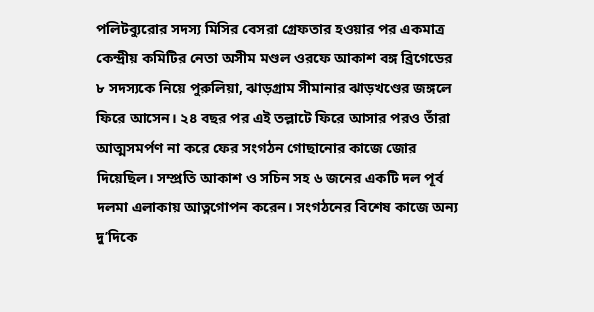পলিটব্যুরোর সদস্য মিসির বেসরা গ্রেফতার হওয়ার পর একমাত্র কেন্দ্রীয় কমিটির নেতা অসীম মণ্ডল ওরফে আকাশ বঙ্গ ব্রিগেডের ৮ সদস্যকে নিয়ে পুরুলিয়া, ঝাড়গ্রাম সীমানার ঝাড়খণ্ডের জঙ্গলে ফিরে আসেন। ২৪ বছর পর এই তল্লাটে ফিরে আসার পরও তাঁরা আত্মসমর্পণ না করে ফের সংগঠন গোছানোর কাজে জোর দিয়েছিল। সম্প্রতি আকাশ ও সচিন সহ ৬ জনের একটি দল পূর্ব দলমা এলাকায় আত্নগোপন করেন। সংগঠনের বিশেষ কাজে অন্য দু’দিকে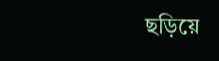ছড়িয়ে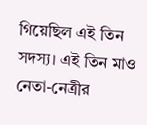গিয়েছিল এই তিন সদস্য। এই তিন মাও নেতা-নেত্রীর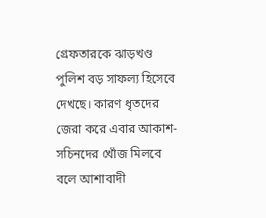গ্রেফতারকে ঝাড়খণ্ড পুলিশ বড় সাফল্য হিসেবে দেখছে। কারণ ধৃতদের জেরা করে এবার আকাশ-সচিনদের খোঁজ মিলবে বলে আশাবাদী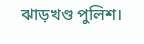ঝাড়খণ্ড পুলিশ।